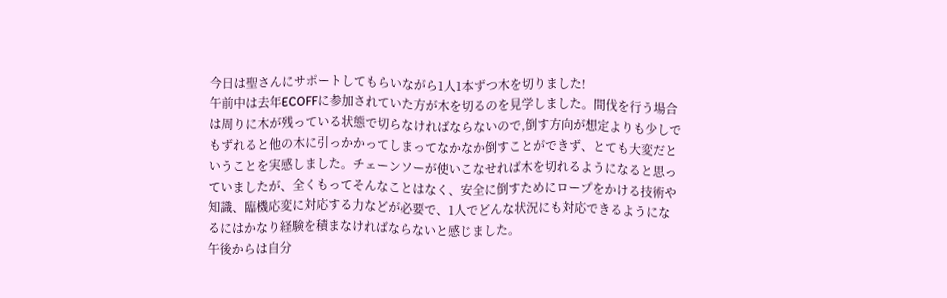今日は聖さんにサポートしてもらいながら1人1本ずつ木を切りました!
午前中は去年ECOFFに参加されていた方が木を切るのを見学しました。間伐を行う場合は周りに木が残っている状態で切らなければならないので,倒す方向が想定よりも少しでもずれると他の木に引っかかってしまってなかなか倒すことができず、とても大変だということを実感しました。チェーンソーが使いこなせれば木を切れるようになると思っていましたが、全くもってそんなことはなく、安全に倒すためにロープをかける技術や知識、臨機応変に対応する力などが必要で、1人でどんな状況にも対応できるようになるにはかなり経験を積まなければならないと感じました。
午後からは自分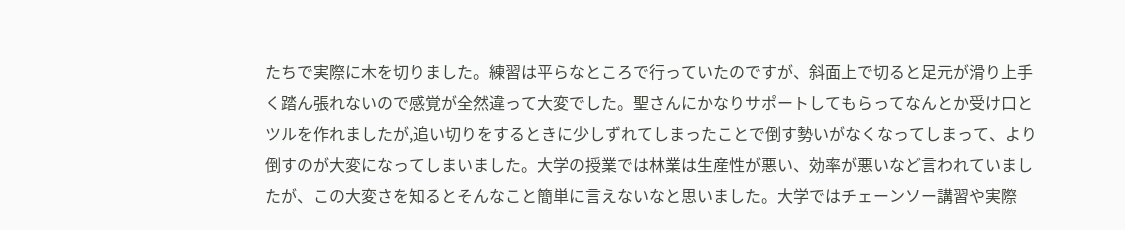たちで実際に木を切りました。練習は平らなところで行っていたのですが、斜面上で切ると足元が滑り上手く踏ん張れないので感覚が全然違って大変でした。聖さんにかなりサポートしてもらってなんとか受け口とツルを作れましたが,追い切りをするときに少しずれてしまったことで倒す勢いがなくなってしまって、より倒すのが大変になってしまいました。大学の授業では林業は生産性が悪い、効率が悪いなど言われていましたが、この大変さを知るとそんなこと簡単に言えないなと思いました。大学ではチェーンソー講習や実際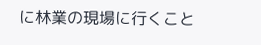に林業の現場に行くこと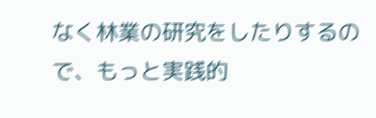なく林業の研究をしたりするので、もっと実践的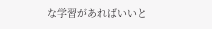な学習があればいいと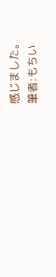感じました。
筆者:もちい